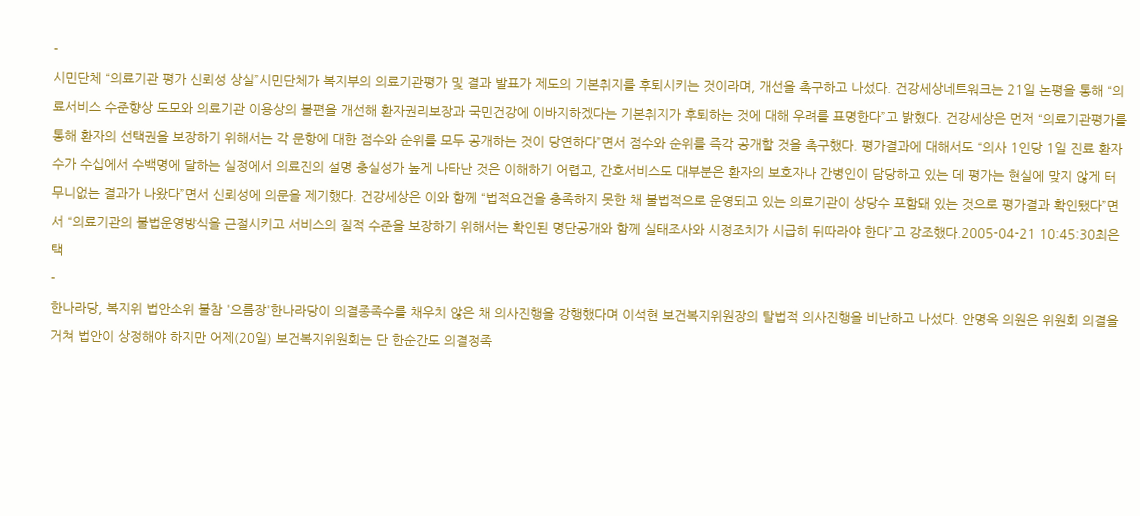-
시민단체 “의료기관 평가 신뢰성 상실”시민단체가 복지부의 의료기관평가 및 결과 발표가 제도의 기본취지를 후퇴시키는 것이라며, 개선을 촉구하고 나섰다. 건강세상네트워크는 21일 논평을 통해 “의료서비스 수준향상 도모와 의료기관 이용상의 불편을 개선해 환자권리보장과 국민건강에 이바지하겠다는 기본취지가 후퇴하는 것에 대해 우려를 표명한다”고 밝혔다. 건강세상은 먼저 “의료기관평가를 통해 환자의 선택권을 보장하기 위해서는 각 문항에 대한 점수와 순위를 모두 공개하는 것이 당연하다”면서 점수와 순위를 즉각 공개할 것을 촉구했다. 평가결과에 대해서도 “의사 1인당 1일 진료 환자수가 수십에서 수백명에 달하는 실정에서 의료진의 설명 충실성가 높게 나타난 것은 이해하기 어렵고, 간호서비스도 대부분은 환자의 보호자나 간병인이 담당하고 있는 데 평가는 현실에 맞지 않게 터무니없는 결과가 나왔다”면서 신뢰성에 의문을 제기했다. 건강세상은 이와 함께 “법적요건을 충족하지 못한 채 불법적으로 운영되고 있는 의료기관이 상당수 포함돼 있는 것으로 평가결과 확인됐다”면서 “의료기관의 불법운영방식을 근절시키고 서비스의 질적 수준을 보장하기 위해서는 확인된 명단공개와 함께 실태조사와 시정조치가 시급히 뒤따라야 한다”고 강조했다.2005-04-21 10:45:30최은택
-
한나라당, 복지위 법안소위 불참 '으름장'한나라당이 의결종족수를 채우치 않은 채 의사진행을 강행했다며 이석현 보건복지위원장의 탈법적 의사진행을 비난하고 나섰다. 안명옥 의원은 위원회 의결을 거쳐 법안이 상정해야 하지만 어제(20일) 보건복지위원회는 단 한순간도 의결정족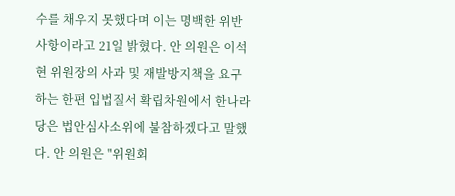수를 채우지 못했다며 이는 명백한 위반 사항이라고 21일 밝혔다. 안 의원은 이석현 위원장의 사과 및 재발방지책을 요구하는 한편 입법질서 확립차원에서 한나라당은 법안심사소위에 불참하겠다고 말했다. 안 의원은 "위원회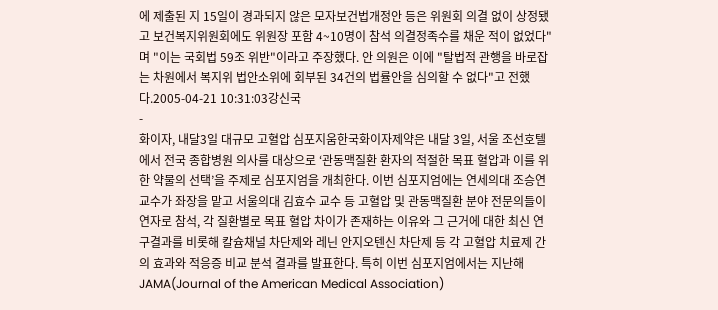에 제출된 지 15일이 경과되지 않은 모자보건법개정안 등은 위원회 의결 없이 상정됐고 보건복지위원회에도 위원장 포함 4~10명이 참석 의결정족수를 채운 적이 없었다"며 "이는 국회법 59조 위반"이라고 주장했다. 안 의원은 이에 "탈법적 관행을 바로잡는 차원에서 복지위 법안소위에 회부된 34건의 법률안을 심의할 수 없다"고 전했다.2005-04-21 10:31:03강신국
-
화이자, 내달3일 대규모 고혈압 심포지움한국화이자제약은 내달 3일, 서울 조선호텔에서 전국 종합병원 의사를 대상으로 ‘관동맥질환 환자의 적절한 목표 혈압과 이를 위한 약물의 선택’을 주제로 심포지엄을 개최한다. 이번 심포지엄에는 연세의대 조승연 교수가 좌장을 맡고 서울의대 김효수 교수 등 고혈압 및 관동맥질환 분야 전문의들이 연자로 참석, 각 질환별로 목표 혈압 차이가 존재하는 이유와 그 근거에 대한 최신 연구결과를 비롯해 칼슘채널 차단제와 레닌 안지오텐신 차단제 등 각 고혈압 치료제 간의 효과와 적응증 비교 분석 결과를 발표한다. 특히 이번 심포지엄에서는 지난해 JAMA(Journal of the American Medical Association)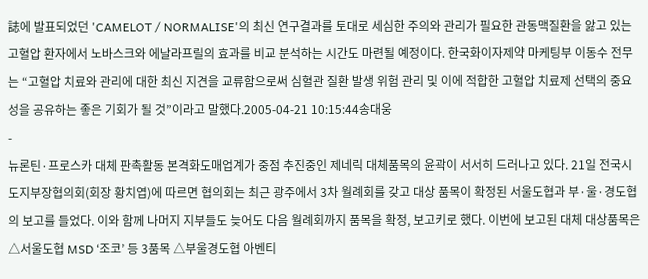誌에 발표되었던 'CAMELOT / NORMALISE'의 최신 연구결과를 토대로 세심한 주의와 관리가 필요한 관동맥질환을 앓고 있는 고혈압 환자에서 노바스크와 에날라프릴의 효과를 비교 분석하는 시간도 마련될 예정이다. 한국화이자제약 마케팅부 이동수 전무는 “고혈압 치료와 관리에 대한 최신 지견을 교류함으로써 심혈관 질환 발생 위험 관리 및 이에 적합한 고혈압 치료제 선택의 중요성을 공유하는 좋은 기회가 될 것”이라고 말했다.2005-04-21 10:15:44송대웅
-
뉴론틴·프로스카 대체 판촉활동 본격화도매업계가 중점 추진중인 제네릭 대체품목의 윤곽이 서서히 드러나고 있다. 21일 전국시도지부장협의회(회장 황치엽)에 따르면 협의회는 최근 광주에서 3차 월례회를 갖고 대상 품목이 확정된 서울도협과 부·울·경도협의 보고를 들었다. 이와 함께 나머지 지부들도 늦어도 다음 월례회까지 품목을 확정, 보고키로 했다. 이번에 보고된 대체 대상품목은 △서울도협 MSD ‘조코’ 등 3품목 △부울경도협 아벤티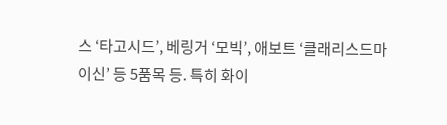스 ‘타고시드’, 베링거 ‘모빅’, 애보트 ‘클래리스드마이신’ 등 5품목 등. 특히 화이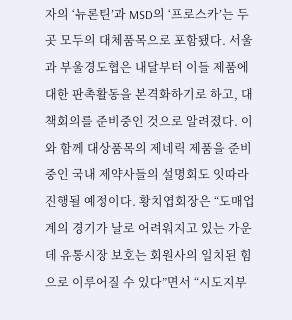자의 ‘뉴론틴’과 MSD의 ‘프로스카’는 두 곳 모두의 대체품목으로 포함됐다. 서울과 부울경도협은 내달부터 이들 제품에 대한 판촉활동을 본격화하기로 하고, 대책회의를 준비중인 것으로 알려졌다. 이와 함께 대상품목의 제네릭 제품을 준비 중인 국내 제약사들의 설명회도 잇따라 진행될 예정이다. 황치엽회장은 “도매업계의 경기가 날로 어려워지고 있는 가운데 유통시장 보호는 회원사의 일치된 힘으로 이루어질 수 있다”면서 “시도지부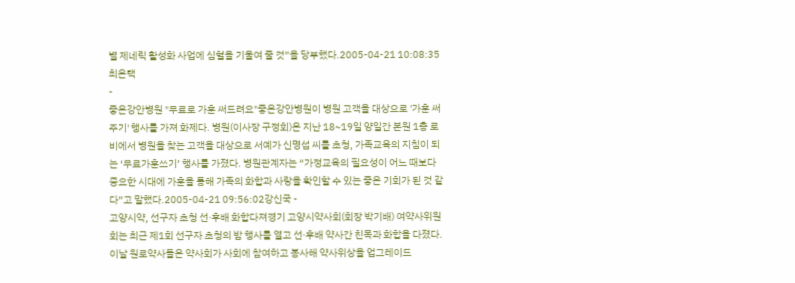별 제네릭 활성화 사업에 심혈을 기울여 줄 것”을 당부했다.2005-04-21 10:08:35최은택
-
좋은강안병원 "무료로 가훈 써드려요"좋은강안병원이 병원 고객을 대상으로 '가훈 써주기' 행사를 가져 화제다. 병원(이사장 구정회)은 지난 18~19일 양일간 본원 1층 로비에서 병원을 찾는 고객을 대상으로 서예가 신명섭 씨를 초청, 가족교육의 지침이 되는 ‘무료가훈쓰기’ 행사를 가졌다. 병원관계자는 “가정교육의 필요성이 어느 때보다 중요한 시대에 가훈을 통해 가족의 화합과 사랑을 확인할 수 있는 좋은 기회가 된 것 같다”고 말했다.2005-04-21 09:56:02강신국 -
고양시약, 선구자 초청 선·후배 화합다져경기 고양시약사회(회장 박기배) 여약사위원회는 최근 제1회 선구자 초청의 밤 행사를 열고 선·후배 약사간 친목과 화합을 다졌다. 이날 원로약사들은 약사회가 사회에 참여하고 봉사해 약사위상을 업그레이드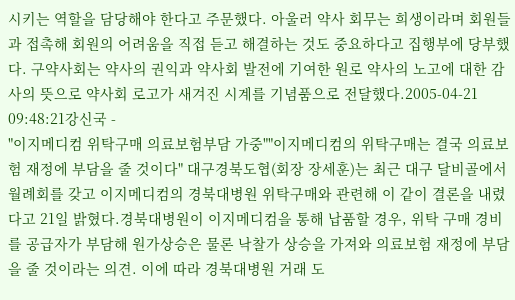시키는 역할을 담당해야 한다고 주문했다. 아울러 약사 회무는 희생이라며 회원들과 접촉해 회원의 어려움을 직접 듣고 해결하는 것도 중요하다고 집행부에 당부했다. 구약사회는 약사의 권익과 약사회 발전에 기여한 원로 약사의 노고에 대한 감사의 뜻으로 약사회 로고가 새겨진 시계를 기념품으로 전달했다.2005-04-21 09:48:21강신국 -
"이지메디컴 위탁구매 의료보험부담 가중""이지메디컴의 위탁구매는 결국 의료보험 재정에 부담을 줄 것이다" 대구경북도협(회장 장세훈)는 최근 대구 달비골에서 월례회를 갖고 이지메디컴의 경북대병원 위탁구매와 관련해 이 같이 결론을 내렸다고 21일 밝혔다.경북대병원이 이지메디컴을 통해 납품할 경우, 위탁 구매 경비를 공급자가 부담해 원가상승은 물론 낙찰가 상승을 가져와 의료보험 재정에 부담을 줄 것이라는 의견. 이에 따라 경북대병원 거래 도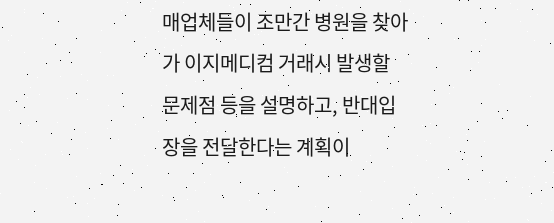매업체들이 조만간 병원을 찾아가 이지메디컴 거래시 발생할 문제점 등을 설명하고, 반대입장을 전달한다는 계획이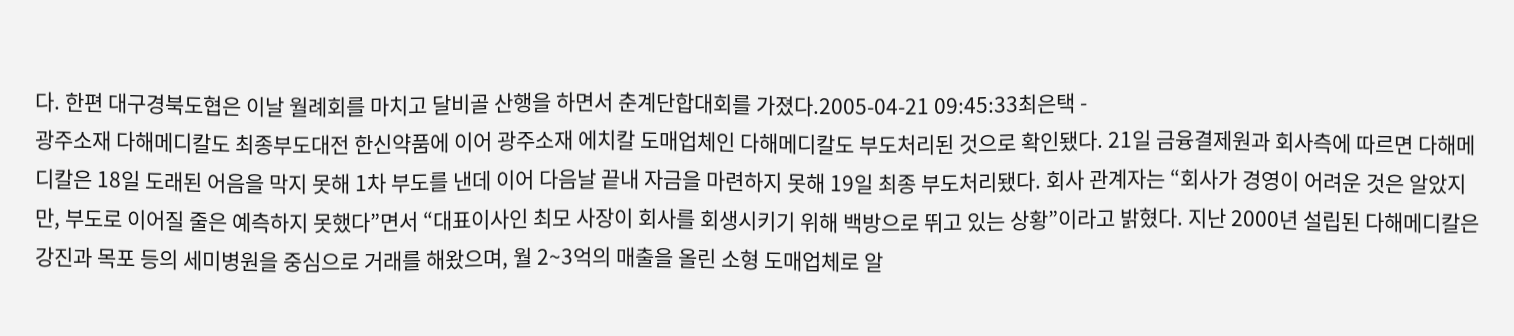다. 한편 대구경북도협은 이날 월례회를 마치고 달비골 산행을 하면서 춘계단합대회를 가졌다.2005-04-21 09:45:33최은택 -
광주소재 다해메디칼도 최종부도대전 한신약품에 이어 광주소재 에치칼 도매업체인 다해메디칼도 부도처리된 것으로 확인됐다. 21일 금융결제원과 회사측에 따르면 다해메디칼은 18일 도래된 어음을 막지 못해 1차 부도를 낸데 이어 다음날 끝내 자금을 마련하지 못해 19일 최종 부도처리됐다. 회사 관계자는 “회사가 경영이 어려운 것은 알았지만, 부도로 이어질 줄은 예측하지 못했다”면서 “대표이사인 최모 사장이 회사를 회생시키기 위해 백방으로 뛰고 있는 상황”이라고 밝혔다. 지난 2000년 설립된 다해메디칼은 강진과 목포 등의 세미병원을 중심으로 거래를 해왔으며, 월 2~3억의 매출을 올린 소형 도매업체로 알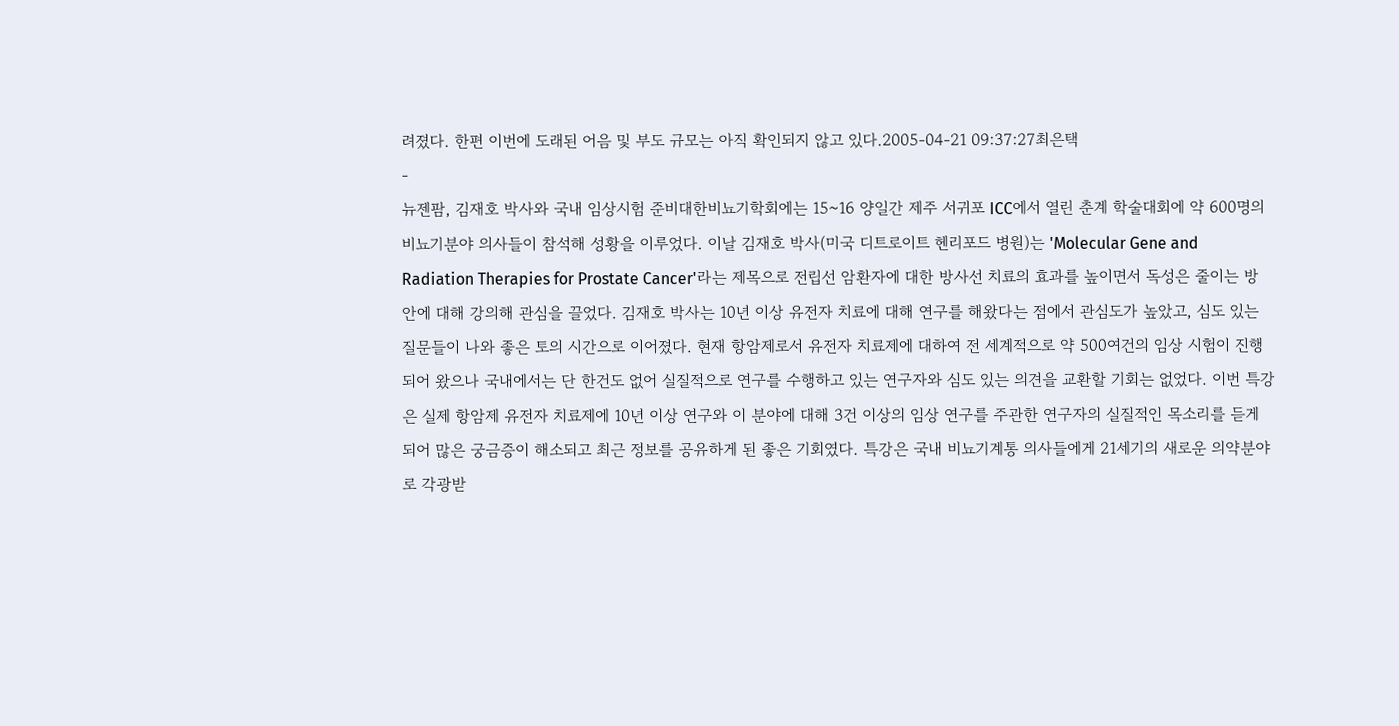려졌다. 한편 이번에 도래된 어음 및 부도 규모는 아직 확인되지 않고 있다.2005-04-21 09:37:27최은택
-
뉴젠팜, 김재호 박사와 국내 임상시험 준비대한비뇨기학회에는 15~16 양일간 제주 서귀포 ICC에서 열린 춘계 학술대회에 약 600명의 비뇨기분야 의사들이 참석해 성황을 이루었다. 이날 김재호 박사(미국 디트로이트 헨리포드 병원)는 'Molecular Gene and Radiation Therapies for Prostate Cancer'라는 제목으로 전립선 암환자에 대한 방사선 치료의 효과를 높이면서 독성은 줄이는 방안에 대해 강의해 관심을 끌었다. 김재호 박사는 10년 이상 유전자 치료에 대해 연구를 해왔다는 점에서 관심도가 높았고, 심도 있는 질문들이 나와 좋은 토의 시간으로 이어졌다. 현재 항암제로서 유전자 치료제에 대하여 전 세계적으로 약 500여건의 임상 시험이 진행되어 왔으나 국내에서는 단 한건도 없어 실질적으로 연구를 수행하고 있는 연구자와 심도 있는 의견을 교환할 기회는 없었다. 이번 특강은 실제 항암제 유전자 치료제에 10년 이상 연구와 이 분야에 대해 3건 이상의 임상 연구를 주관한 연구자의 실질적인 목소리를 듣게 되어 많은 궁금증이 해소되고 최근 정보를 공유하게 된 좋은 기회였다. 특강은 국내 비뇨기계통 의사들에게 21세기의 새로운 의약분야로 각광받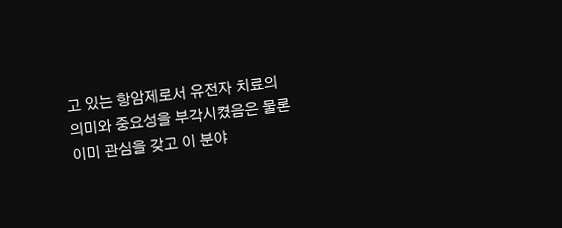고 있는 항암제로서 유전자 치료의 의미와 중요성을 부각시켰음은 물론 이미 관심을 갖고 이 분야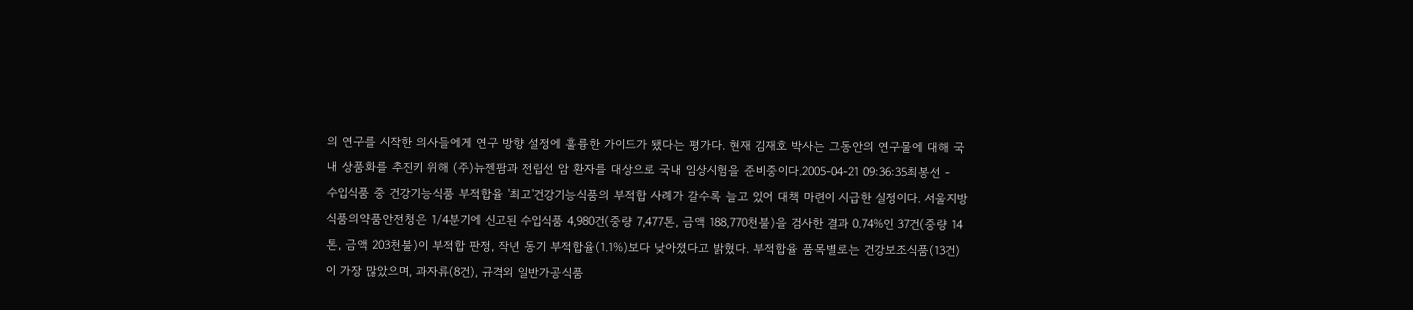의 연구를 시작한 의사들에게 연구 방향 설정에 훌륭한 가이드가 됐다는 평가다. 현재 김재호 박사는 그동안의 연구물에 대해 국내 상품화를 추진키 위해 (주)뉴젠팜과 전립선 암 환자를 대상으로 국내 임상시험을 준비중이다.2005-04-21 09:36:35최봉선 -
수입식품 중 건강기능식품 부적합율 '최고'건강기능식품의 부적합 사례가 갈수록 늘고 있어 대책 마련이 시급한 실정이다. 서울지방식품의약품안전청은 1/4분기에 신고된 수입식품 4,980건(중량 7,477톤, 금액 188,770천불)을 검사한 결과 0.74%인 37건(중량 14톤, 금액 203천불)이 부적합 판정, 작년 동기 부적합율(1.1%)보다 낮아졌다고 밝혔다. 부적합율 품목별로는 건강보조식품(13건)이 가장 많았으며, 과자류(8건), 규격외 일반가공식품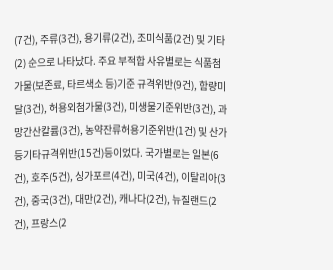(7건), 주류(3건), 용기류(2건), 조미식품(2건) 및 기타(2) 순으로 나타났다. 주요 부적합 사유별로는 식품첨가물(보존료, 타르색소 등)기준 규격위반(9건), 함량미달(3건), 허용외첨가물(3건), 미생물기준위반(3건), 과망간산칼륨(3건), 농약잔류허용기준위반(1건) 및 산가등기타규격위반(15건)등이었다. 국가별로는 일본(6건), 호주(5건), 싱가포르(4건), 미국(4건), 이탈리아(3건), 중국(3건), 대만(2건), 캐나다(2건), 뉴질랜드(2건), 프랑스(2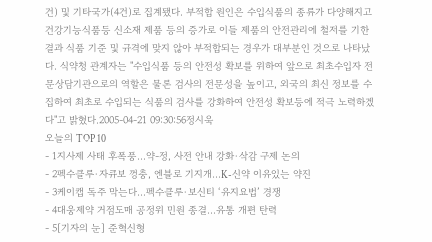건) 및 기타국가(4건)로 집계됐다. 부적합 원인은 수입식품의 종류가 다양해지고 건강기능식품등 신소재 제품 등의 증가로 이들 제품의 안전관리에 철저를 기한 결과 식품 기준 및 규격에 맞지 않아 부적합되는 경우가 대부분인 것으로 나타났다. 식약청 관계자는 "수입식품 등의 안전성 확보를 위하여 앞으로 최초수입자 전문상담기관으로의 역할은 물론 검사의 전문성을 높이고, 외국의 최신 정보를 수집하여 최초로 수입되는 식품의 검사를 강화하여 안전성 확보등에 적극 노력하겠다"고 밝혔다.2005-04-21 09:30:56정시욱
오늘의 TOP 10
- 1지사제 사태 후폭풍…약-정, 사전 안내 강화·삭감 구제 논의
- 2펙수클루·자큐보 껑충, 엔블로 기지개…K-신약 이유있는 약진
- 3케이캡 독주 막는다…펙수클루·보신티 ‘유지요법’ 경쟁
- 4대웅제약 거점도매 공정위 민원 종결…유통 개편 탄력
- 5[기자의 눈] 준혁신형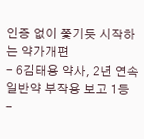인증 없이 쫓기듯 시작하는 약가개편
- 6김태용 약사, 2년 연속 일반약 부작용 보고 1등
-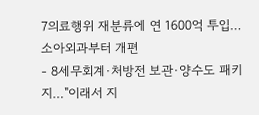7의료행위 재분류에 연 1600억 투입…소아외과부터 개편
- 8세무회계·처방전 보관·양수도 패키지…"이래서 지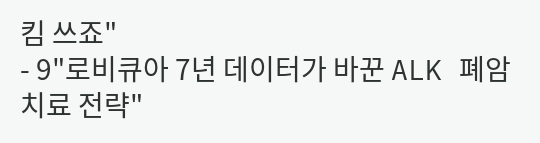킴 쓰죠"
- 9"로비큐아 7년 데이터가 바꾼 ALK 폐암 치료 전략"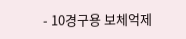- 10경구용 보체억제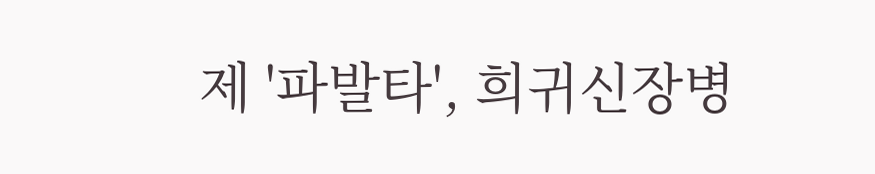제 '파발타', 희귀신장병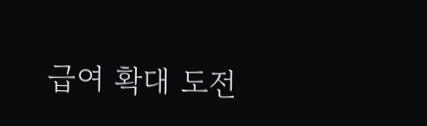급여 확대 도전